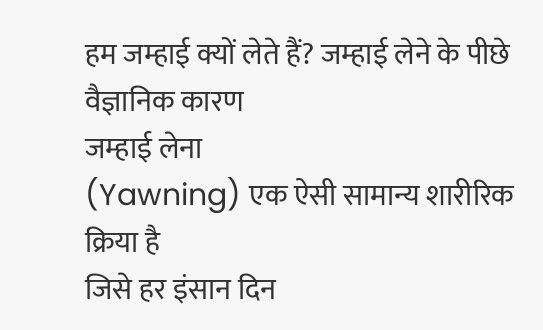हम जम्हाई क्यों लेते हैं? जम्हाई लेने के पीछे वैज्ञानिक कारण
जम्हाई लेना
(Yawning) एक ऐसी सामान्य शारीरिक क्रिया है
जिसे हर इंसान दिन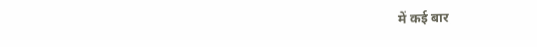में कई बार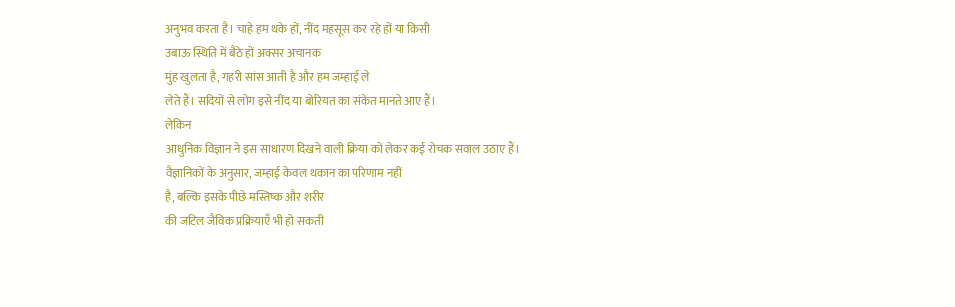अनुभव करता है। चाहे हम थके हों, नींद महसूस कर रहे हों या किसी
उबाऊ स्थिति में बैठे हों अक्सर अचानक
मुंह खुलता है, गहरी सांस आती है और हम जम्हाई ले
लेते हैं। सदियों से लोग इसे नींद या बोरियत का संकेत मानते आए हैं।
लेकिन
आधुनिक विज्ञान ने इस साधारण दिखने वाली क्रिया को लेकर कई रोचक सवाल उठाए हैं।
वैज्ञानिकों के अनुसार, जम्हाई केवल थकान का परिणाम नहीं
है, बल्कि इसके पीछे मस्तिष्क और शरीर
की जटिल जैविक प्रक्रियाएँ भी हो सकती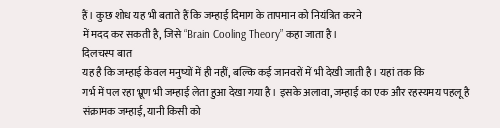हैं। कुछ शोध यह भी बताते हैं कि जम्हाई दिमाग के तापमान को नियंत्रित करने
में मदद कर सकती है, जिसे “Brain Cooling Theory” कहा जाता है।
दिलचस्प बात
यह है कि जम्हाई केवल मनुष्यों में ही नहीं, बल्कि कई जानवरों में भी देखी जाती है। यहां तक कि
गर्भ में पल रहा भ्रूण भी जम्हाई लेता हुआ देखा गया है। इसके अलावा, जम्हाई का एक और रहस्यमय पहलू है संक्रामक जम्हाई, यानी किसी को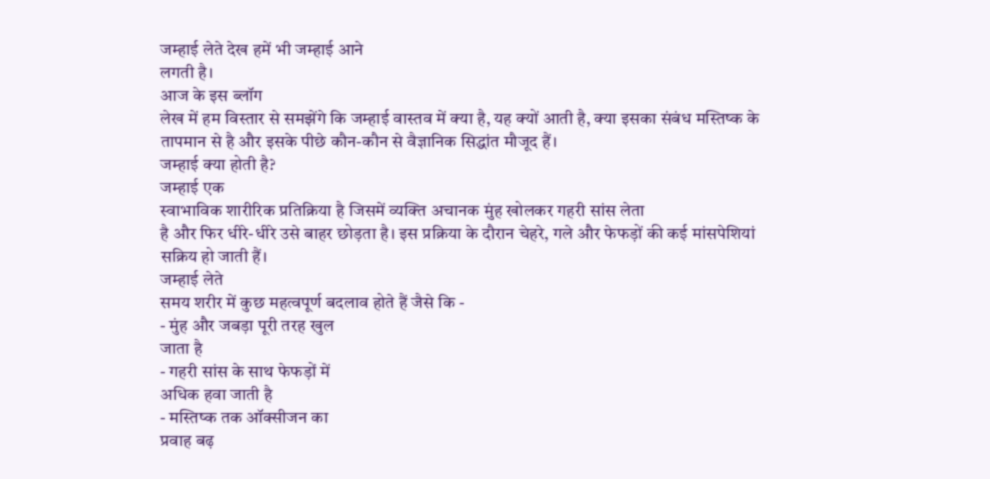जम्हाई लेते देख हमें भी जम्हाई आने
लगती है।
आज के इस ब्लॉग
लेख में हम विस्तार से समझेंगे कि जम्हाई वास्तव में क्या है, यह क्यों आती है, क्या इसका संबंध मस्तिष्क के
तापमान से है और इसके पीछे कौन-कौन से वैज्ञानिक सिद्धांत मौजूद हैं।
जम्हाई क्या होती है?
जम्हाई एक
स्वाभाविक शारीरिक प्रतिक्रिया है जिसमें व्यक्ति अचानक मुंह खोलकर गहरी सांस लेता
है और फिर धीरे-धीरे उसे बाहर छोड़ता है। इस प्रक्रिया के दौरान चेहरे, गले और फेफड़ों की कई मांसपेशियां
सक्रिय हो जाती हैं।
जम्हाई लेते
समय शरीर में कुछ महत्वपूर्ण बदलाव होते हैं जैसे कि -
- मुंह और जबड़ा पूरी तरह खुल
जाता है
- गहरी सांस के साथ फेफड़ों में
अधिक हवा जाती है
- मस्तिष्क तक ऑक्सीजन का
प्रवाह बढ़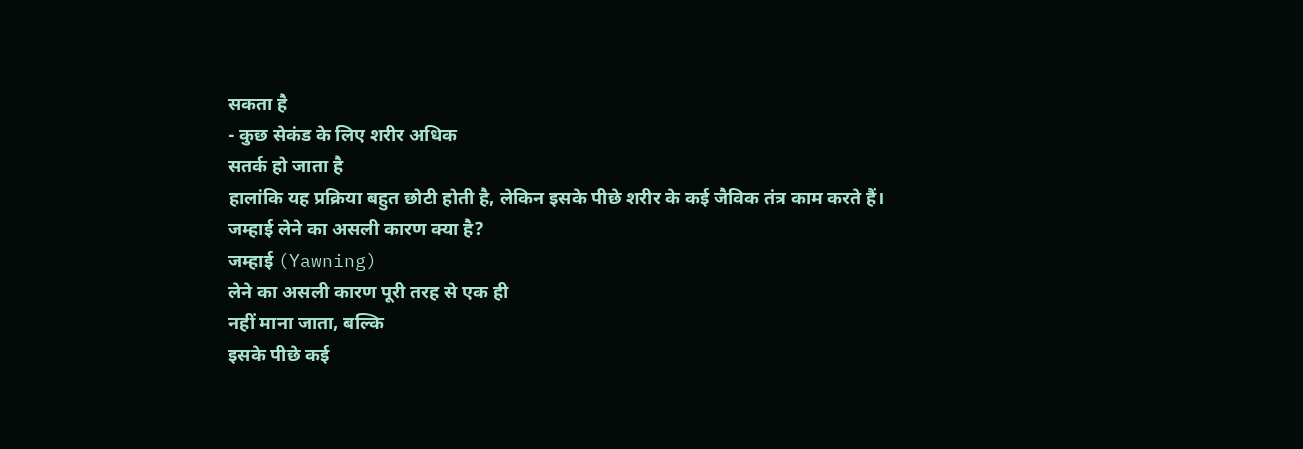सकता है
- कुछ सेकंड के लिए शरीर अधिक
सतर्क हो जाता है
हालांकि यह प्रक्रिया बहुत छोटी होती है, लेकिन इसके पीछे शरीर के कई जैविक तंत्र काम करते हैं।
जम्हाई लेने का असली कारण क्या है?
जम्हाई (Yawning)
लेने का असली कारण पूरी तरह से एक ही
नहीं माना जाता, बल्कि
इसके पीछे कई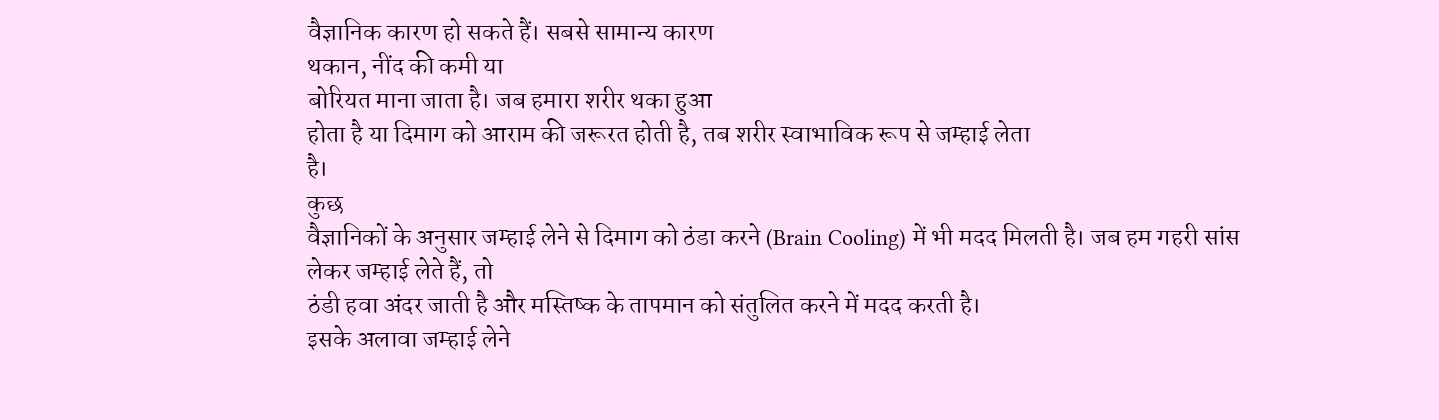वैज्ञानिक कारण हो सकते हैं। सबसे सामान्य कारण
थकान, नींद की कमी या
बोरियत माना जाता है। जब हमारा शरीर थका हुआ
होता है या दिमाग को आराम की जरूरत होती है, तब शरीर स्वाभाविक रूप से जम्हाई लेता
है।
कुछ
वैज्ञानिकों के अनुसार जम्हाई लेने से दिमाग को ठंडा करने (Brain Cooling) में भी मदद मिलती है। जब हम गहरी सांस
लेकर जम्हाई लेते हैं, तो
ठंडी हवा अंदर जाती है और मस्तिष्क के तापमान को संतुलित करने में मदद करती है।
इसके अलावा जम्हाई लेने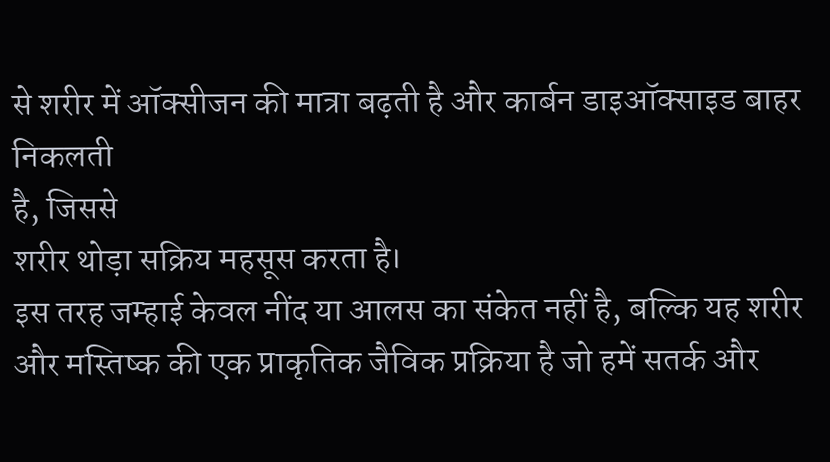से शरीर में ऑक्सीजन की मात्रा बढ़ती है और कार्बन डाइऑक्साइड बाहर निकलती
है, जिससे
शरीर थोड़ा सक्रिय महसूस करता है।
इस तरह जम्हाई केवल नींद या आलस का संकेत नहीं है, बल्कि यह शरीर और मस्तिष्क की एक प्राकृतिक जैविक प्रक्रिया है जो हमें सतर्क और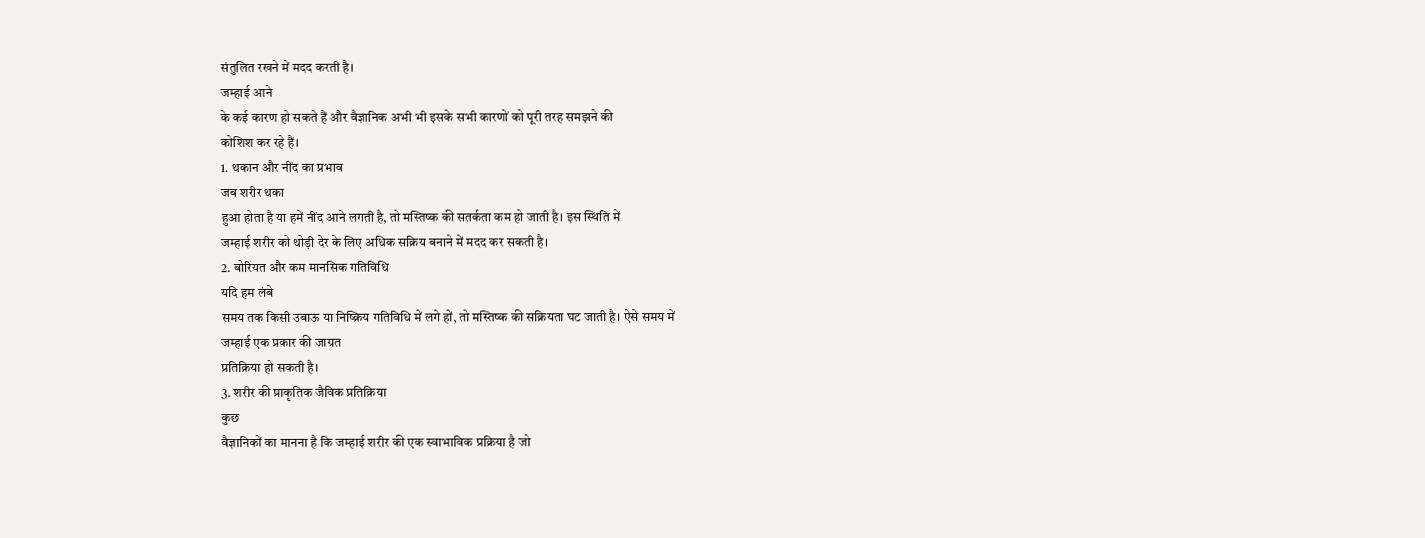संतुलित रखने में मदद करती है।
जम्हाई आने
के कई कारण हो सकते हैं और वैज्ञानिक अभी भी इसके सभी कारणों को पूरी तरह समझने की
कोशिश कर रहे हैं।
1. थकान और नींद का प्रभाव
जब शरीर थका
हुआ होता है या हमें नींद आने लगती है, तो मस्तिष्क की सतर्कता कम हो जाती है। इस स्थिति में
जम्हाई शरीर को थोड़ी देर के लिए अधिक सक्रिय बनाने में मदद कर सकती है।
2. बोरियत और कम मानसिक गतिविधि
यदि हम लंबे
समय तक किसी उबाऊ या निष्क्रिय गतिविधि में लगे हों, तो मस्तिष्क की सक्रियता घट जाती है। ऐसे समय में
जम्हाई एक प्रकार की जाग्रत
प्रतिक्रिया हो सकती है।
3. शरीर की प्राकृतिक जैविक प्रतिक्रिया
कुछ
वैज्ञानिकों का मानना है कि जम्हाई शरीर की एक स्वाभाविक प्रक्रिया है जो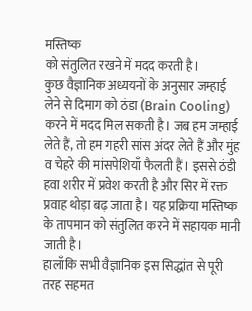मस्तिष्क
को संतुलित रखने में मदद करती है।
कुछ वैज्ञानिक अध्ययनों के अनुसार जम्हाई लेने से दिमाग को ठंडा (Brain Cooling) करने में मदद मिल सकती है। जब हम जम्हाई लेते हैं, तो हम गहरी सांस अंदर लेते हैं और मुंह व चेहरे की मांसपेशियाँ फैलती हैं। इससे ठंडी हवा शरीर में प्रवेश करती है और सिर में रक्त प्रवाह थोड़ा बढ़ जाता है। यह प्रक्रिया मस्तिष्क के तापमान को संतुलित करने में सहायक मानी जाती है।
हालाँकि सभी वैज्ञानिक इस सिद्धांत से पूरी तरह सहमत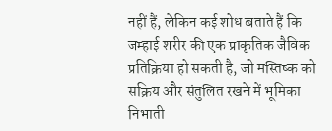नहीं हैं, लेकिन कई शोध बताते हैं कि जम्हाई शरीर की एक प्राकृतिक जैविक प्रतिक्रिया हो सकती है, जो मस्तिष्क को सक्रिय और संतुलित रखने में भूमिका निभाती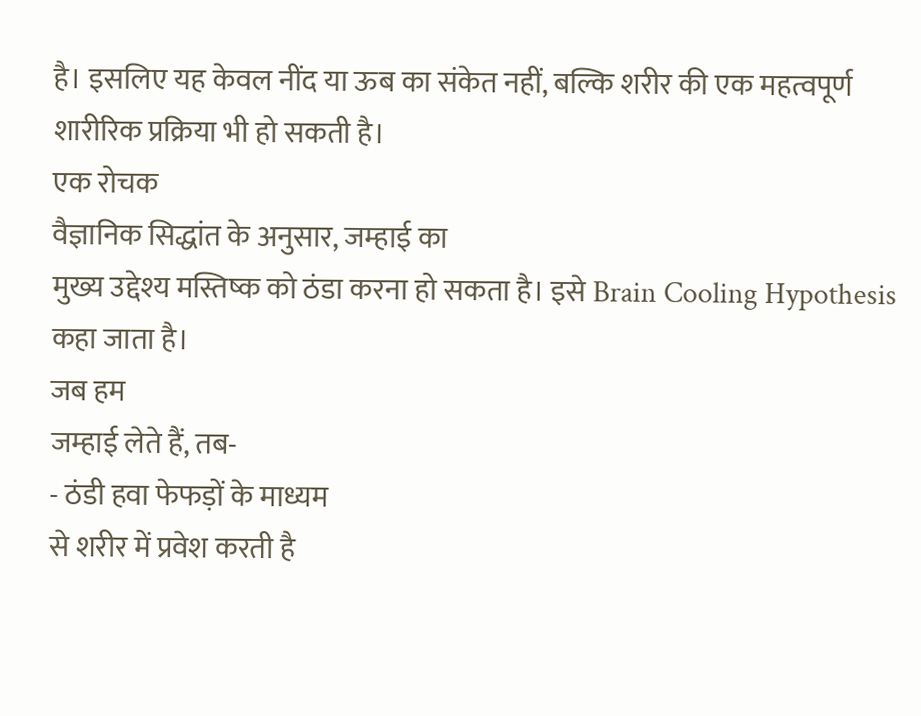है। इसलिए यह केवल नींद या ऊब का संकेत नहीं, बल्कि शरीर की एक महत्वपूर्ण शारीरिक प्रक्रिया भी हो सकती है।
एक रोचक
वैज्ञानिक सिद्धांत के अनुसार, जम्हाई का
मुख्य उद्देश्य मस्तिष्क को ठंडा करना हो सकता है। इसे Brain Cooling Hypothesis कहा जाता है।
जब हम
जम्हाई लेते हैं, तब-
- ठंडी हवा फेफड़ों के माध्यम
से शरीर में प्रवेश करती है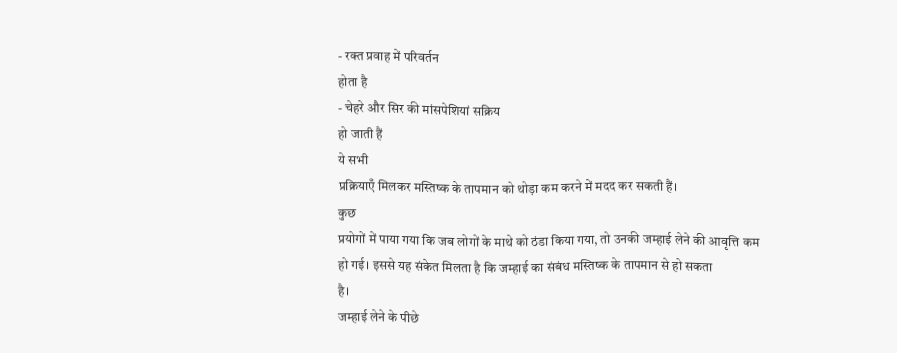- रक्त प्रवाह में परिवर्तन
होता है
- चेहरे और सिर की मांसपेशियां सक्रिय
हो जाती हैं
ये सभी
प्रक्रियाएँ मिलकर मस्तिष्क के तापमान को थोड़ा कम करने में मदद कर सकती हैं।
कुछ
प्रयोगों में पाया गया कि जब लोगों के माथे को ठंडा किया गया, तो उनकी जम्हाई लेने की आवृत्ति कम
हो गई। इससे यह संकेत मिलता है कि जम्हाई का संबंध मस्तिष्क के तापमान से हो सकता
है।
जम्हाई लेने के पीछे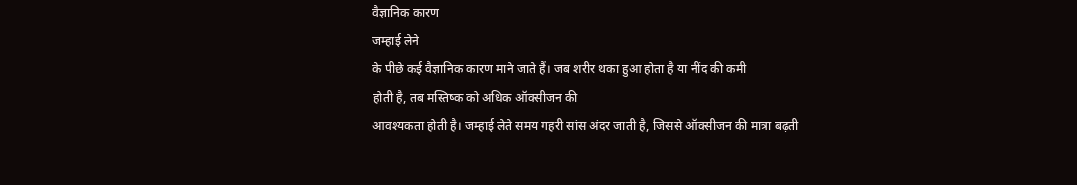वैज्ञानिक कारण
जम्हाई लेने
के पीछे कई वैज्ञानिक कारण माने जाते हैं। जब शरीर थका हुआ होता है या नींद की कमी
होती है, तब मस्तिष्क को अधिक ऑक्सीजन की
आवश्यकता होती है। जम्हाई लेते समय गहरी सांस अंदर जाती है, जिससे ऑक्सीजन की मात्रा बढ़ती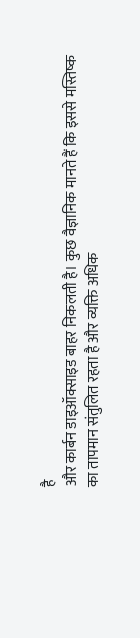है
और कार्बन डाइऑक्साइड बाहर निकलती है। कुछ वैज्ञानिक मानते हैं कि इससे मस्तिष्क
का तापमान संतुलित रहता है और व्यक्ति अधिक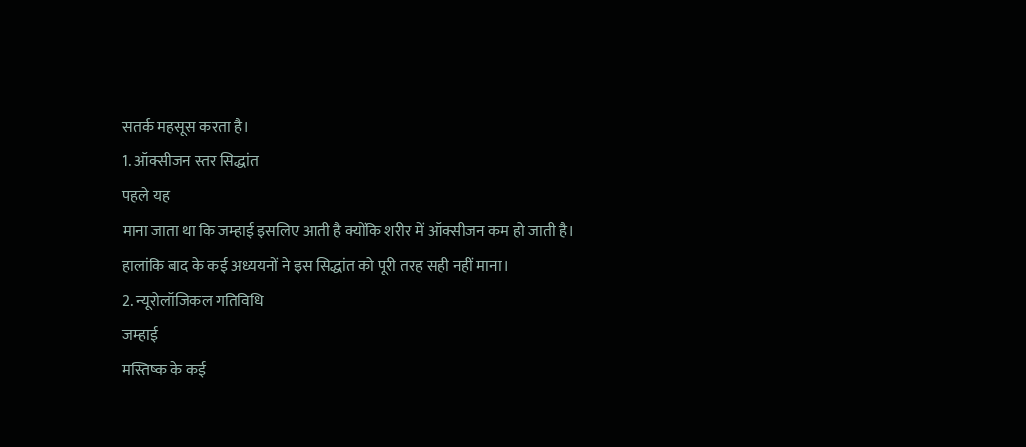सतर्क महसूस करता है।
1. ऑक्सीजन स्तर सिद्धांत
पहले यह
माना जाता था कि जम्हाई इसलिए आती है क्योंकि शरीर में ऑक्सीजन कम हो जाती है।
हालांकि बाद के कई अध्ययनों ने इस सिद्धांत को पूरी तरह सही नहीं माना।
2. न्यूरोलॉजिकल गतिविधि
जम्हाई
मस्तिष्क के कई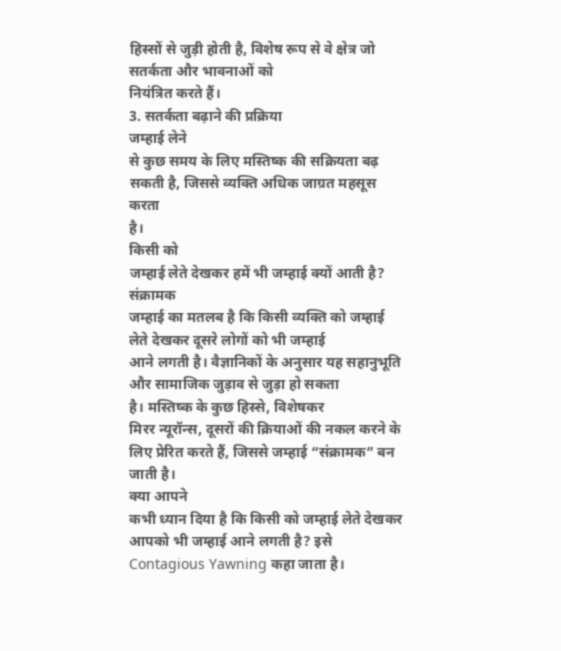हिस्सों से जुड़ी होती है, विशेष रूप से वे क्षेत्र जो सतर्कता और भावनाओं को
नियंत्रित करते हैं।
3. सतर्कता बढ़ाने की प्रक्रिया
जम्हाई लेने
से कुछ समय के लिए मस्तिष्क की सक्रियता बढ़ सकती है, जिससे व्यक्ति अधिक जाग्रत महसूस करता
है।
किसी को
जम्हाई लेते देखकर हमें भी जम्हाई क्यों आती है?
संक्रामक
जम्हाई का मतलब है कि किसी व्यक्ति को जम्हाई लेते देखकर दूसरे लोगों को भी जम्हाई
आने लगती है। वैज्ञानिकों के अनुसार यह सहानुभूति और सामाजिक जुड़ाव से जुड़ा हो सकता
है। मस्तिष्क के कुछ हिस्से, विशेषकर
मिरर न्यूरॉन्स, दूसरों की क्रियाओं की नकल करने के
लिए प्रेरित करते हैं, जिससे जम्हाई “संक्रामक” बन जाती है।
क्या आपने
कभी ध्यान दिया है कि किसी को जम्हाई लेते देखकर आपको भी जम्हाई आने लगती है? इसे Contagious Yawning कहा जाता है।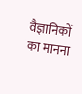वैज्ञानिकों
का मानना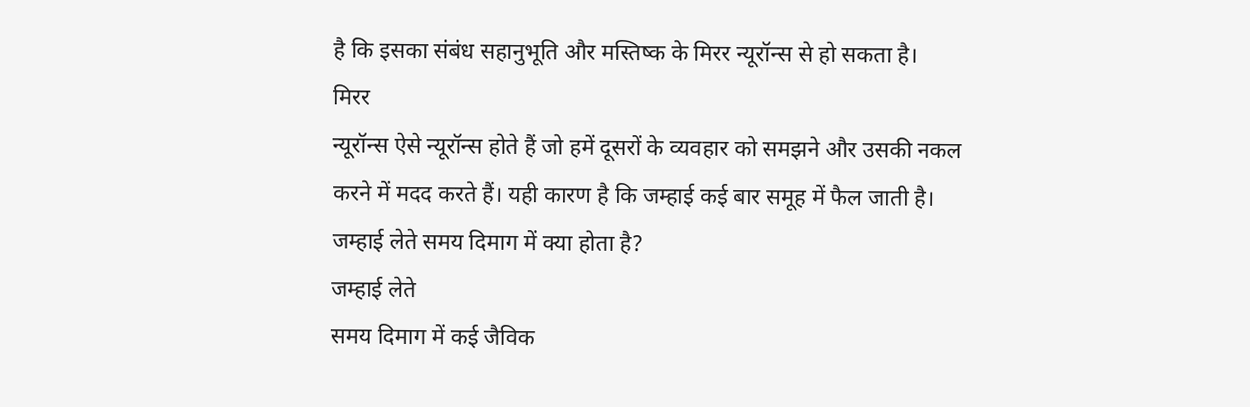है कि इसका संबंध सहानुभूति और मस्तिष्क के मिरर न्यूरॉन्स से हो सकता है।
मिरर
न्यूरॉन्स ऐसे न्यूरॉन्स होते हैं जो हमें दूसरों के व्यवहार को समझने और उसकी नकल
करने में मदद करते हैं। यही कारण है कि जम्हाई कई बार समूह में फैल जाती है।
जम्हाई लेते समय दिमाग में क्या होता है?
जम्हाई लेते
समय दिमाग में कई जैविक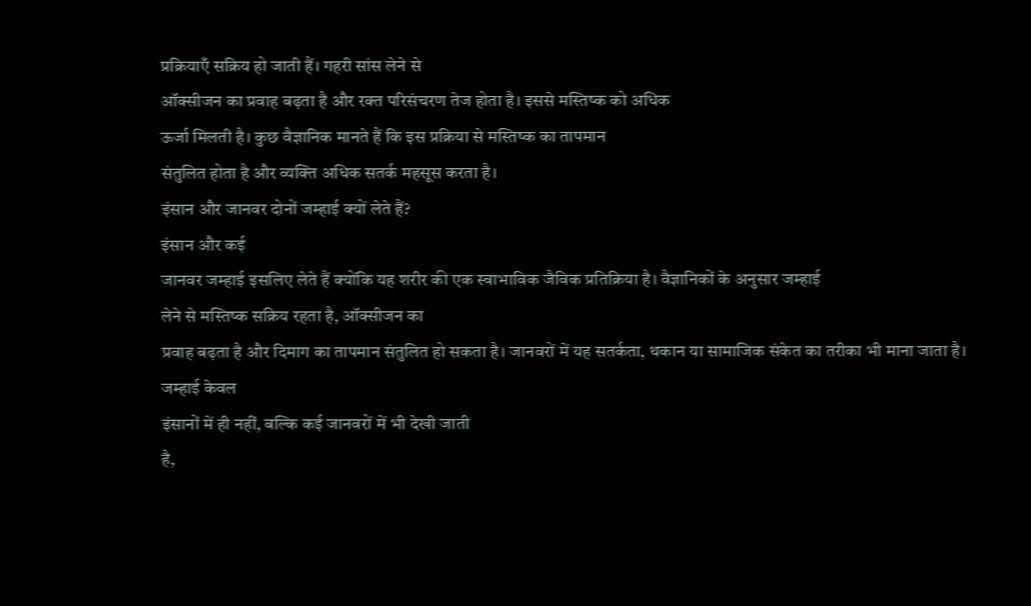प्रक्रियाएँ सक्रिय हो जाती हैं। गहरी सांस लेने से
ऑक्सीजन का प्रवाह बढ़ता है और रक्त परिसंचरण तेज होता है। इससे मस्तिष्क को अधिक
ऊर्जा मिलती है। कुछ वैज्ञानिक मानते हैं कि इस प्रक्रिया से मस्तिष्क का तापमान
संतुलित होता है और व्यक्ति अधिक सतर्क महसूस करता है।
इंसान और जानवर दोनों जम्हाई क्यों लेते हैं?
इंसान और कई
जानवर जम्हाई इसलिए लेते हैं क्योंकि यह शरीर की एक स्वाभाविक जैविक प्रतिक्रिया है। वैज्ञानिकों के अनुसार जम्हाई
लेने से मस्तिष्क सक्रिय रहता है, ऑक्सीजन का
प्रवाह बढ़ता है और दिमाग का तापमान संतुलित हो सकता है। जानवरों में यह सतर्कता, थकान या सामाजिक संकेत का तरीका भी माना जाता है।
जम्हाई केवल
इंसानों में ही नहीं, बल्कि कई जानवरों में भी देखी जाती
है,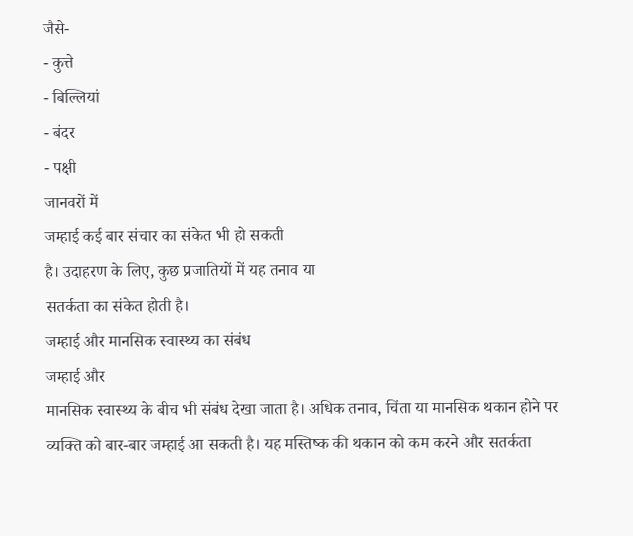जैसे-
- कुत्ते
- बिल्लियां
- बंदर
- पक्षी
जानवरों में
जम्हाई कई बार संचार का संकेत भी हो सकती
है। उदाहरण के लिए, कुछ प्रजातियों में यह तनाव या
सतर्कता का संकेत होती है।
जम्हाई और मानसिक स्वास्थ्य का संबंध
जम्हाई और
मानसिक स्वास्थ्य के बीच भी संबंध देखा जाता है। अधिक तनाव, चिंता या मानसिक थकान होने पर
व्यक्ति को बार-बार जम्हाई आ सकती है। यह मस्तिष्क की थकान को कम करने और सतर्कता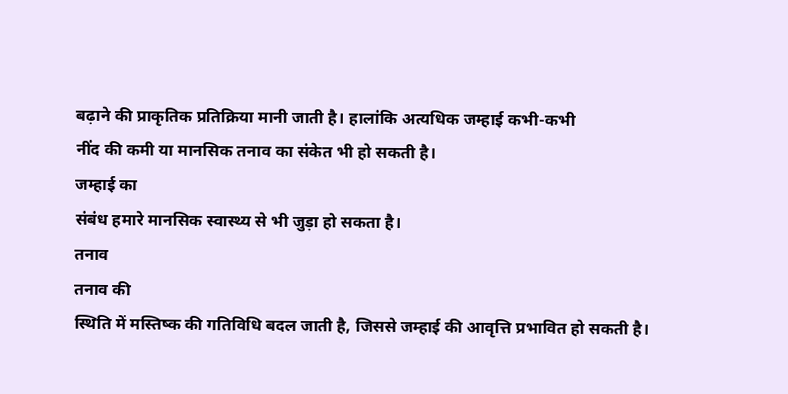बढ़ाने की प्राकृतिक प्रतिक्रिया मानी जाती है। हालांकि अत्यधिक जम्हाई कभी-कभी
नींद की कमी या मानसिक तनाव का संकेत भी हो सकती है।
जम्हाई का
संबंध हमारे मानसिक स्वास्थ्य से भी जुड़ा हो सकता है।
तनाव
तनाव की
स्थिति में मस्तिष्क की गतिविधि बदल जाती है, जिससे जम्हाई की आवृत्ति प्रभावित हो सकती है।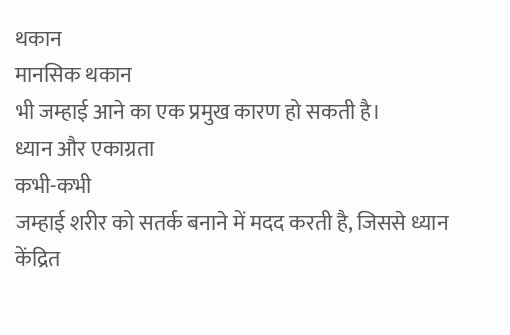थकान
मानसिक थकान
भी जम्हाई आने का एक प्रमुख कारण हो सकती है।
ध्यान और एकाग्रता
कभी-कभी
जम्हाई शरीर को सतर्क बनाने में मदद करती है, जिससे ध्यान केंद्रित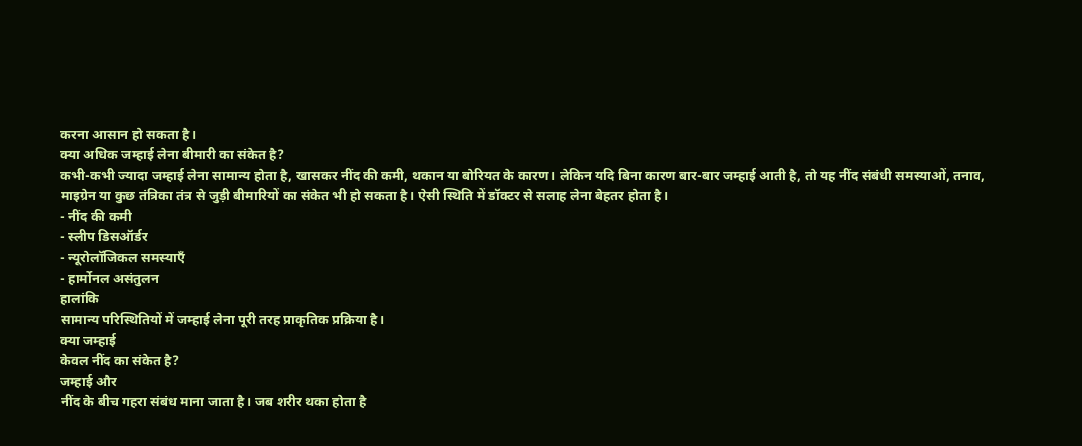करना आसान हो सकता है।
क्या अधिक जम्हाई लेना बीमारी का संकेत है?
कभी-कभी ज्यादा जम्हाई लेना सामान्य होता है, खासकर नींद की कमी, थकान या बोरियत के कारण। लेकिन यदि बिना कारण बार-बार जम्हाई आती है, तो यह नींद संबंधी समस्याओं, तनाव, माइग्रेन या कुछ तंत्रिका तंत्र से जुड़ी बीमारियों का संकेत भी हो सकता है। ऐसी स्थिति में डॉक्टर से सलाह लेना बेहतर होता है।
- नींद की कमी
- स्लीप डिसऑर्डर
- न्यूरोलॉजिकल समस्याएँ
- हार्मोनल असंतुलन
हालांकि
सामान्य परिस्थितियों में जम्हाई लेना पूरी तरह प्राकृतिक प्रक्रिया है।
क्या जम्हाई
केवल नींद का संकेत है?
जम्हाई और
नींद के बीच गहरा संबंध माना जाता है। जब शरीर थका होता है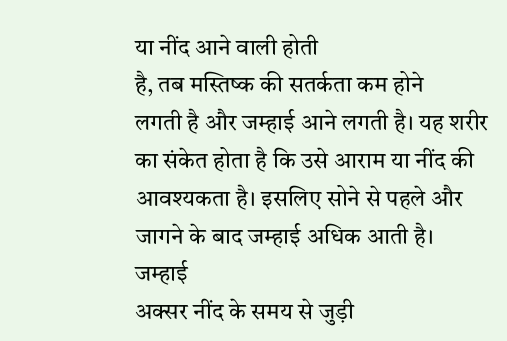या नींद आने वाली होती
है, तब मस्तिष्क की सतर्कता कम होने
लगती है और जम्हाई आने लगती है। यह शरीर का संकेत होता है कि उसे आराम या नींद की
आवश्यकता है। इसलिए सोने से पहले और जागने के बाद जम्हाई अधिक आती है।
जम्हाई
अक्सर नींद के समय से जुड़ी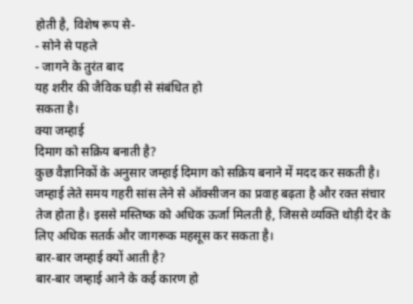होती है, विशेष रूप से-
- सोने से पहले
- जागने के तुरंत बाद
यह शरीर की जैविक घड़ी से संबंधित हो
सकता है।
क्या जम्हाई
दिमाग को सक्रिय बनाती है?
कुछ वैज्ञानिकों के अनुसार जम्हाई दिमाग को सक्रिय बनाने में मदद कर सकती है। जम्हाई लेते समय गहरी सांस लेने से ऑक्सीजन का प्रवाह बढ़ता है और रक्त संचार तेज होता है। इससे मस्तिष्क को अधिक ऊर्जा मिलती है, जिससे व्यक्ति थोड़ी देर के लिए अधिक सतर्क और जागरूक महसूस कर सकता है।
बार-बार जम्हाई क्यों आती है?
बार-बार जम्हाई आने के कई कारण हो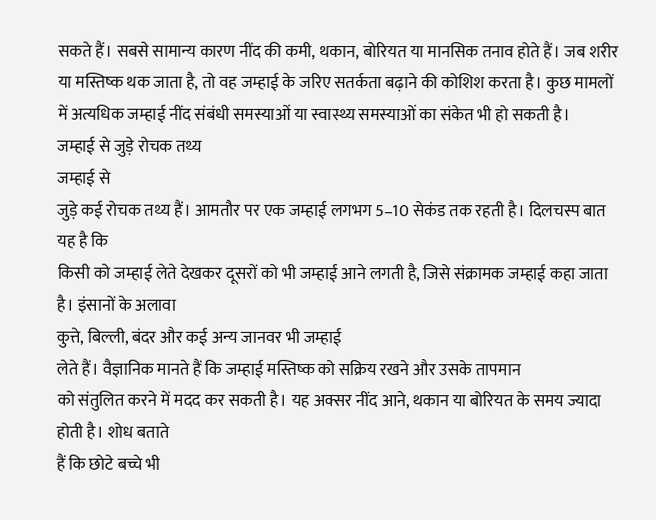सकते हैं। सबसे सामान्य कारण नींद की कमी, थकान, बोरियत या मानसिक तनाव होते हैं। जब शरीर या मस्तिष्क थक जाता है, तो वह जम्हाई के जरिए सतर्कता बढ़ाने की कोशिश करता है। कुछ मामलों में अत्यधिक जम्हाई नींद संबंधी समस्याओं या स्वास्थ्य समस्याओं का संकेत भी हो सकती है।
जम्हाई से जुड़े रोचक तथ्य
जम्हाई से
जुड़े कई रोचक तथ्य हैं। आमतौर पर एक जम्हाई लगभग 5–10 सेकंड तक रहती है। दिलचस्प बात यह है कि
किसी को जम्हाई लेते देखकर दूसरों को भी जम्हाई आने लगती है, जिसे संक्रामक जम्हाई कहा जाता है। इंसानों के अलावा
कुत्ते, बिल्ली, बंदर और कई अन्य जानवर भी जम्हाई
लेते हैं। वैज्ञानिक मानते हैं कि जम्हाई मस्तिष्क को सक्रिय रखने और उसके तापमान
को संतुलित करने में मदद कर सकती है। यह अक्सर नींद आने, थकान या बोरियत के समय ज्यादा होती है। शोध बताते
हैं कि छोटे बच्चे भी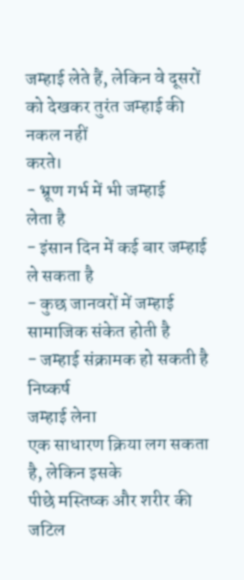जम्हाई लेते हैं, लेकिन वे दूसरों को देखकर तुरंत जम्हाई की नकल नहीं
करते।
- भ्रूण गर्भ में भी जम्हाई
लेता है
- इंसान दिन में कई बार जम्हाई
ले सकता है
- कुछ जानवरों में जम्हाई
सामाजिक संकेत होती है
- जम्हाई संक्रामक हो सकती है
निष्कर्ष
जम्हाई लेना
एक साधारण क्रिया लग सकता है, लेकिन इसके
पीछे मस्तिष्क और शरीर की जटिल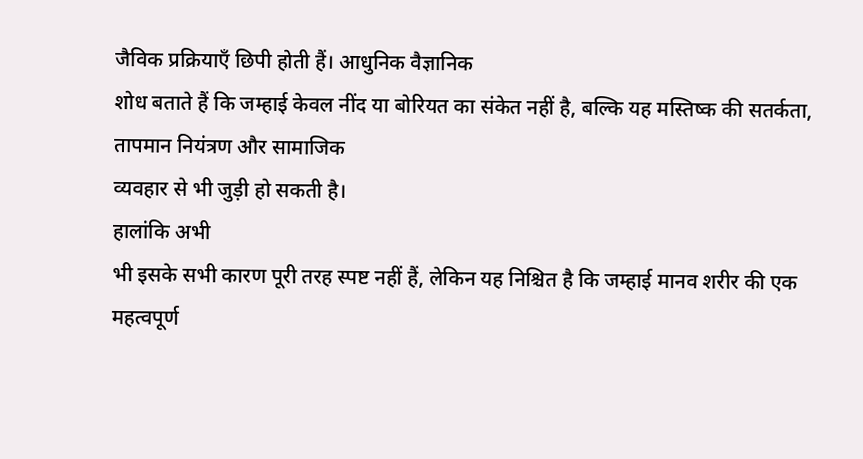जैविक प्रक्रियाएँ छिपी होती हैं। आधुनिक वैज्ञानिक
शोध बताते हैं कि जम्हाई केवल नींद या बोरियत का संकेत नहीं है, बल्कि यह मस्तिष्क की सतर्कता, तापमान नियंत्रण और सामाजिक
व्यवहार से भी जुड़ी हो सकती है।
हालांकि अभी
भी इसके सभी कारण पूरी तरह स्पष्ट नहीं हैं, लेकिन यह निश्चित है कि जम्हाई मानव शरीर की एक
महत्वपूर्ण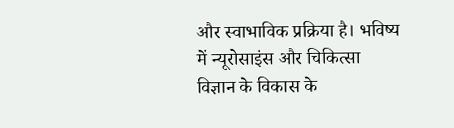और स्वाभाविक प्रक्रिया है। भविष्य में न्यूरोसाइंस और चिकित्सा
विज्ञान के विकास के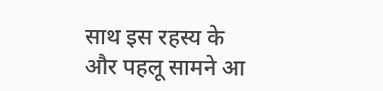साथ इस रहस्य के और पहलू सामने आ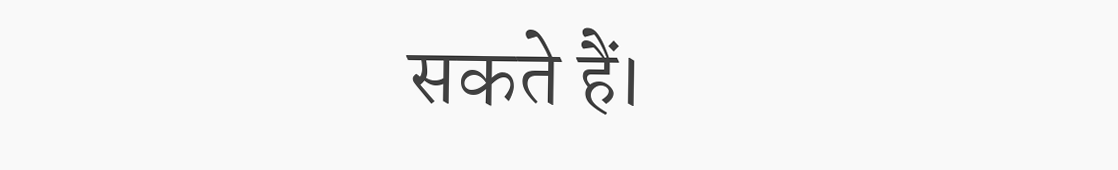सकते हैं।